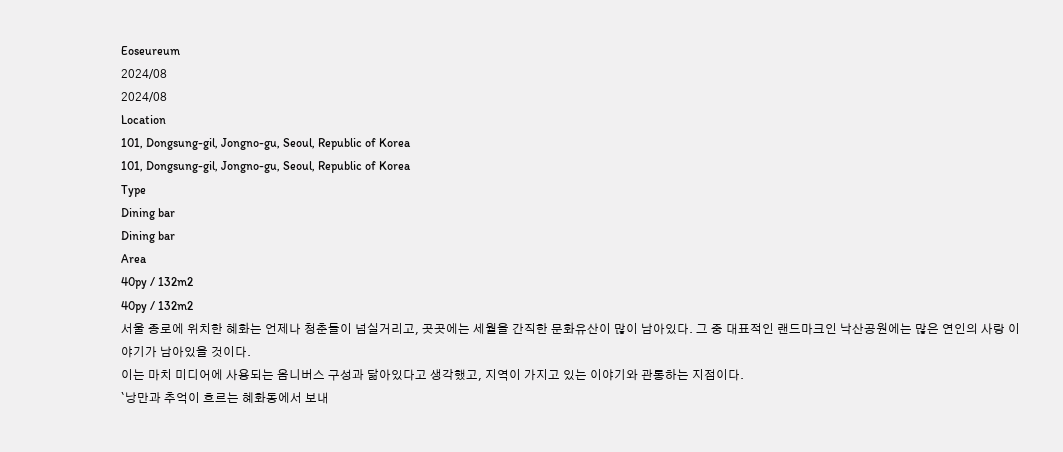Eoseureum
2024/08
2024/08
Location
101, Dongsung-gil, Jongno-gu, Seoul, Republic of Korea
101, Dongsung-gil, Jongno-gu, Seoul, Republic of Korea
Type
Dining bar
Dining bar
Area
40py / 132m2
40py / 132m2
서울 종로에 위치한 혜화는 언제나 청춘들이 넘실거리고, 곳곳에는 세월을 간직한 문화유산이 많이 남아있다. 그 중 대표적인 랜드마크인 낙산공원에는 많은 연인의 사랑 이야기가 남아있을 것이다.
이는 마치 미디어에 사용되는 옴니버스 구성과 닮아있다고 생각했고, 지역이 가지고 있는 이야기와 관통하는 지점이다.
`낭만과 추억이 흐르는 혜화동에서 보내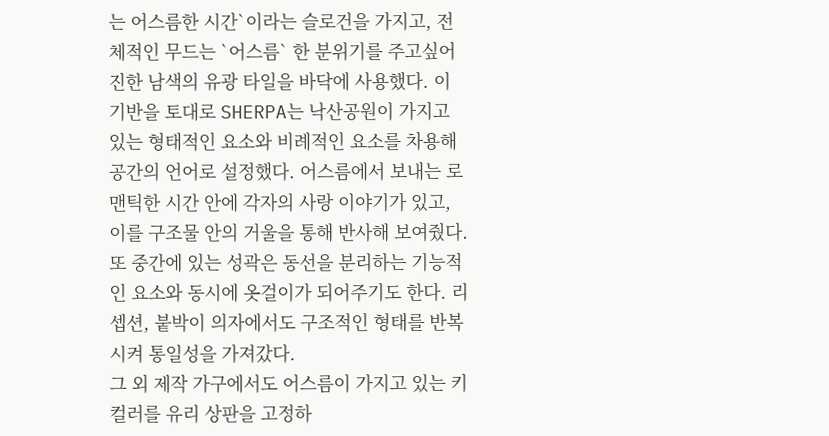는 어스름한 시간`이라는 슬로건을 가지고, 전체적인 무드는 `어스름` 한 분위기를 주고싶어 진한 남색의 유광 타일을 바닥에 사용했다. 이 기반을 토대로 SHERPA는 낙산공원이 가지고 있는 형태적인 요소와 비례적인 요소를 차용해 공간의 언어로 설정했다. 어스름에서 보내는 로맨틱한 시간 안에 각자의 사랑 이야기가 있고, 이를 구조물 안의 거울을 통해 반사해 보여줬다. 또 중간에 있는 성곽은 동선을 분리하는 기능적인 요소와 동시에 옷걸이가 되어주기도 한다. 리셉션, 붙박이 의자에서도 구조적인 형태를 반복시켜 통일성을 가져갔다.
그 외 제작 가구에서도 어스름이 가지고 있는 키 컬러를 유리 상판을 고정하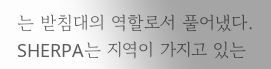는 받침대의 역할로서 풀어냈다. SHERPA는 지역이 가지고 있는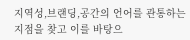지역성,브랜딩,공간의 언어를 관통하는 지점을 찾고 이를 바탕으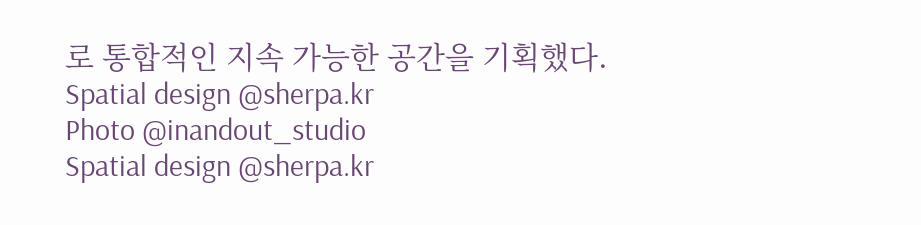로 통합적인 지속 가능한 공간을 기획했다.
Spatial design @sherpa.kr
Photo @inandout_studio
Spatial design @sherpa.kr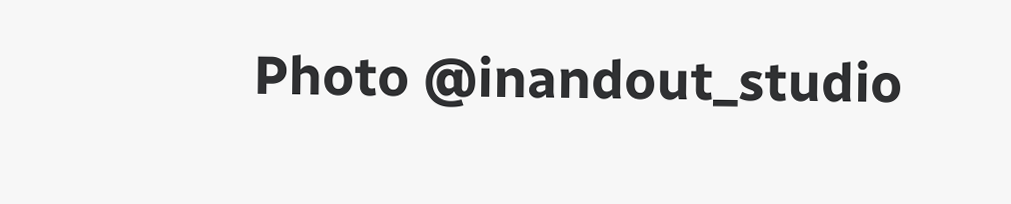Photo @inandout_studio